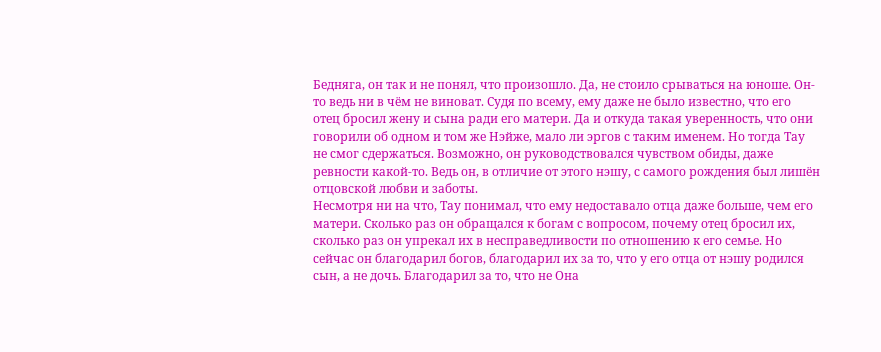Бедняга, он так и не понял, что произошло. Да, не стоило срываться на юноше. Он-то ведь ни в чём не виноват. Судя по всему, ему даже не было известно, что его отец бросил жену и сына ради его матери. Да и откуда такая уверенность, что они говорили об одном и том же Нэйже, мало ли эргов с таким именем. Но тогда Тау не смог сдержаться. Возможно, он руководствовался чувством обиды, даже ревности какой-то. Ведь он, в отличие от этого нэшу, с самого рождения был лишён отцовской любви и заботы.
Несмотря ни на что, Тау понимал, что ему недоставало отца даже больше, чем его матери. Сколько раз он обращался к богам с вопросом, почему отец бросил их, сколько раз он упрекал их в несправедливости по отношению к его семье. Но сейчас он благодарил богов, благодарил их за то, что у его отца от нэшу родился сын, а не дочь. Благодарил за то, что не Она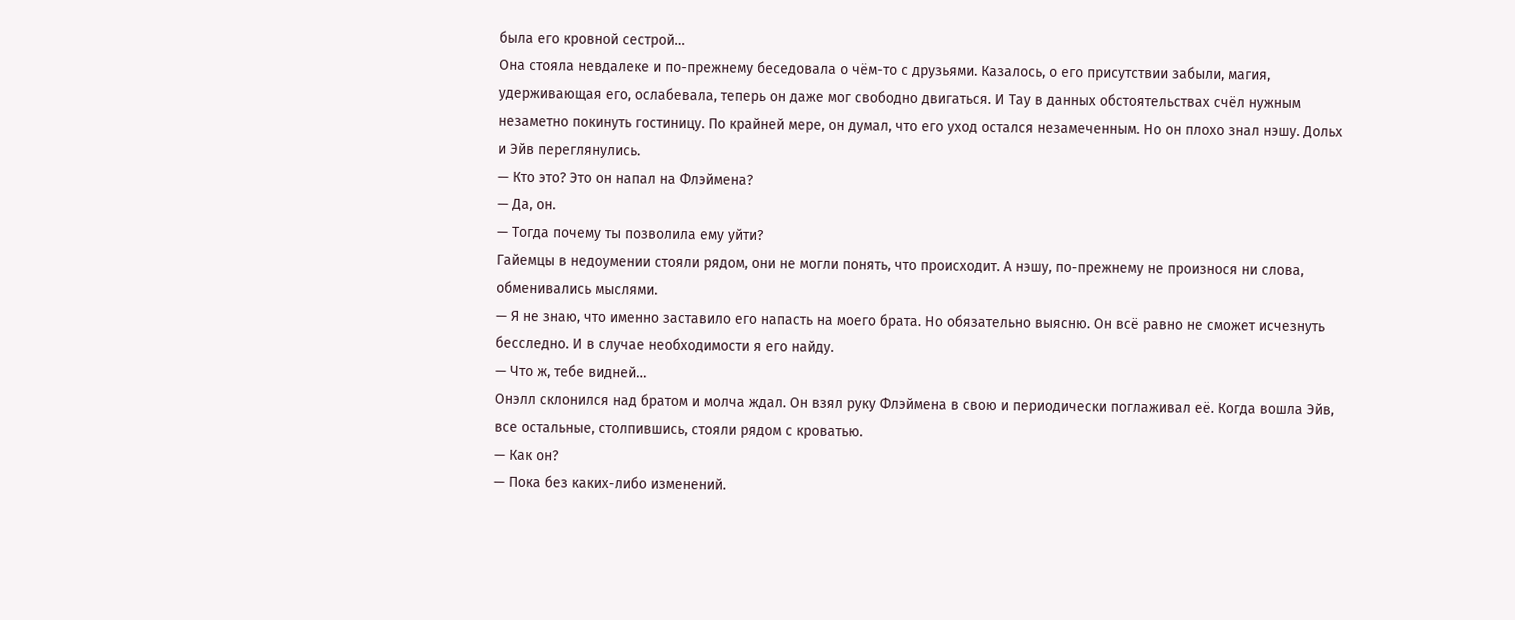была его кровной сестрой…
Она стояла невдалеке и по-прежнему беседовала о чём-то с друзьями. Казалось, о его присутствии забыли, магия, удерживающая его, ослабевала, теперь он даже мог свободно двигаться. И Тау в данных обстоятельствах счёл нужным незаметно покинуть гостиницу. По крайней мере, он думал, что его уход остался незамеченным. Но он плохо знал нэшу. Дольх и Эйв переглянулись.
— Кто это? Это он напал на Флэймена?
— Да, он.
— Тогда почему ты позволила ему уйти?
Гайемцы в недоумении стояли рядом, они не могли понять, что происходит. А нэшу, по-прежнему не произнося ни слова, обменивались мыслями.
— Я не знаю, что именно заставило его напасть на моего брата. Но обязательно выясню. Он всё равно не сможет исчезнуть бесследно. И в случае необходимости я его найду.
— Что ж, тебе видней…
Онэлл склонился над братом и молча ждал. Он взял руку Флэймена в свою и периодически поглаживал её. Когда вошла Эйв, все остальные, столпившись, стояли рядом с кроватью.
— Как он?
— Пока без каких-либо изменений.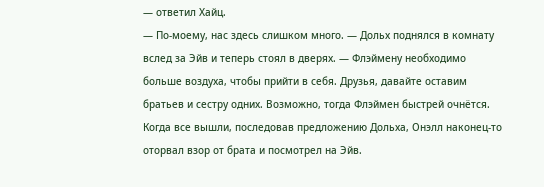— ответил Хайц.
— По-моему, нас здесь слишком много. — Дольх поднялся в комнату вслед за Эйв и теперь стоял в дверях. — Флэймену необходимо больше воздуха, чтобы прийти в себя. Друзья, давайте оставим братьев и сестру одних. Возможно, тогда Флэймен быстрей очнётся.
Когда все вышли, последовав предложению Дольха, Онэлл наконец-то оторвал взор от брата и посмотрел на Эйв.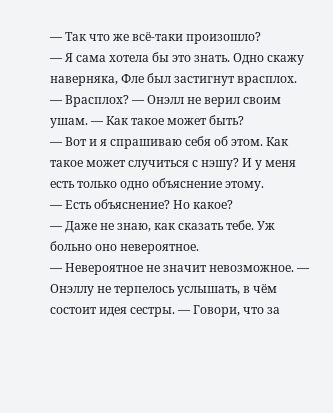— Так что же всё-таки произошло?
— Я сама хотела бы это знать. Одно скажу наверняка, Фле был застигнут врасплох.
— Врасплох? — Онэлл не верил своим ушам. — Как такое может быть?
— Вот и я спрашиваю себя об этом. Как такое может случиться с нэшу? И у меня есть только одно объяснение этому.
— Есть объяснение? Но какое?
— Даже не знаю, как сказать тебе. Уж больно оно невероятное.
— Невероятное не значит невозможное. — Онэллу не терпелось услышать, в чём состоит идея сестры. — Говори, что за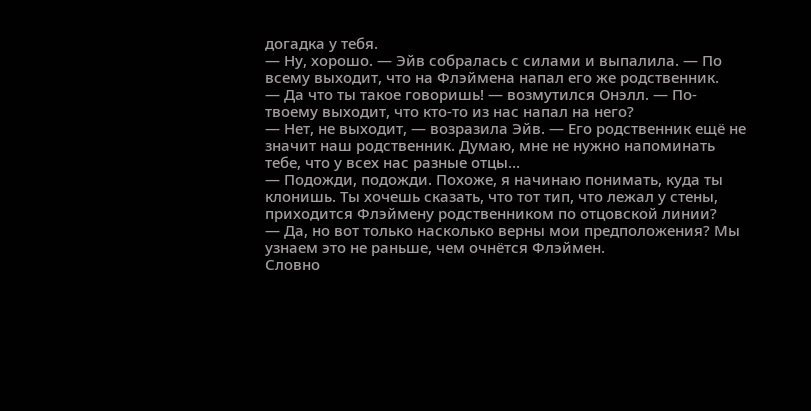догадка у тебя.
— Ну, хорошо. — Эйв собралась с силами и выпалила. — По всему выходит, что на Флэймена напал его же родственник.
— Да что ты такое говоришь! — возмутился Онэлл. — По-твоему выходит, что кто-то из нас напал на него?
— Нет, не выходит, — возразила Эйв. — Его родственник ещё не значит наш родственник. Думаю, мне не нужно напоминать тебе, что у всех нас разные отцы…
— Подожди, подожди. Похоже, я начинаю понимать, куда ты клонишь. Ты хочешь сказать, что тот тип, что лежал у стены, приходится Флэймену родственником по отцовской линии?
— Да, но вот только насколько верны мои предположения? Мы узнаем это не раньше, чем очнётся Флэймен.
Словно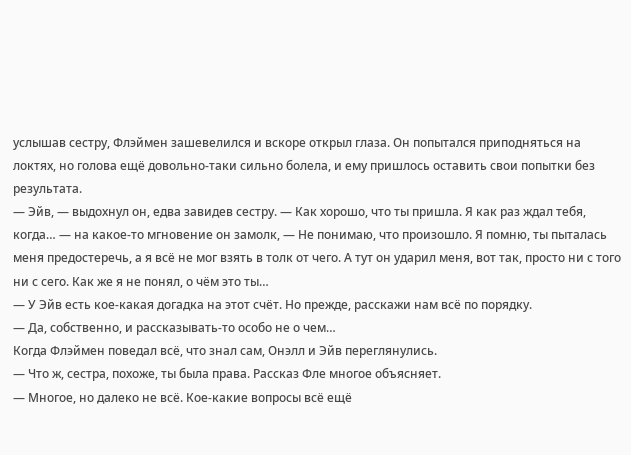услышав сестру, Флэймен зашевелился и вскоре открыл глаза. Он попытался приподняться на локтях, но голова ещё довольно-таки сильно болела, и ему пришлось оставить свои попытки без результата.
— Эйв, — выдохнул он, едва завидев сестру. — Как хорошо, что ты пришла. Я как раз ждал тебя, когда… — на какое-то мгновение он замолк, — Не понимаю, что произошло. Я помню, ты пыталась меня предостеречь, а я всё не мог взять в толк от чего. А тут он ударил меня, вот так, просто ни с того ни с сего. Как же я не понял, о чём это ты…
— У Эйв есть кое-какая догадка на этот счёт. Но прежде, расскажи нам всё по порядку.
— Да, собственно, и рассказывать-то особо не о чем…
Когда Флэймен поведал всё, что знал сам, Онэлл и Эйв переглянулись.
— Что ж, сестра, похоже, ты была права. Рассказ Фле многое объясняет.
— Многое, но далеко не всё. Кое-какие вопросы всё ещё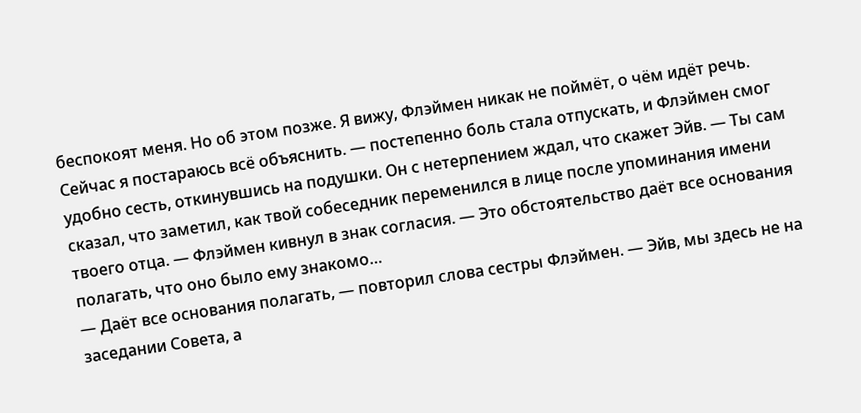беспокоят меня. Но об этом позже. Я вижу, Флэймен никак не поймёт, о чём идёт речь. Сейчас я постараюсь всё объяснить. — постепенно боль стала отпускать, и Флэймен смог удобно сесть, откинувшись на подушки. Он с нетерпением ждал, что скажет Эйв. — Ты сам сказал, что заметил, как твой собеседник переменился в лице после упоминания имени твоего отца. — Флэймен кивнул в знак согласия. — Это обстоятельство даёт все основания полагать, что оно было ему знакомо…
— Даёт все основания полагать, — повторил слова сестры Флэймен. — Эйв, мы здесь не на заседании Совета, а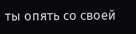ты опять со своей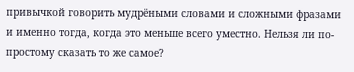привычкой говорить мудрёными словами и сложными фразами и именно тогда, когда это меньше всего уместно. Нельзя ли по-простому сказать то же самое?